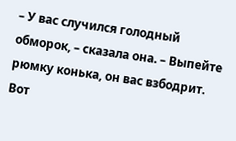– У вас случился голодный обморок, – сказала она. – Выпейте рюмку конька, он вас взбодрит. Вот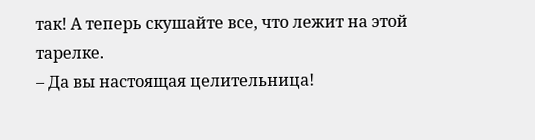так! А теперь скушайте все, что лежит на этой тарелке.
– Да вы настоящая целительница!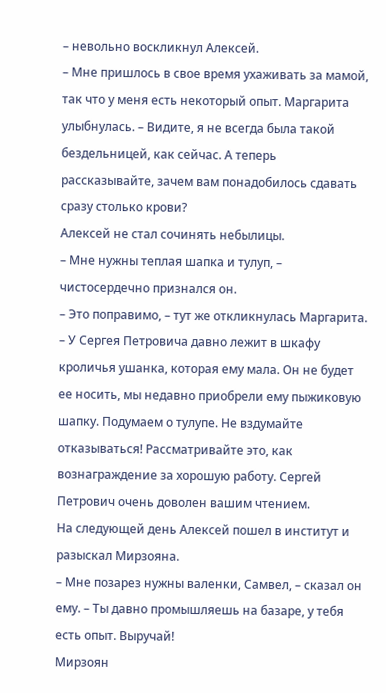– невольно воскликнул Алексей.
– Мне пришлось в свое время ухаживать за мамой, так что у меня есть некоторый опыт. Маргарита улыбнулась. – Видите, я не всегда была такой бездельницей, как сейчас. А теперь рассказывайте, зачем вам понадобилось сдавать сразу столько крови?
Алексей не стал сочинять небылицы.
– Мне нужны теплая шапка и тулуп, – чистосердечно признался он.
– Это поправимо, – тут же откликнулась Маргарита. – У Сергея Петровича давно лежит в шкафу кроличья ушанка, которая ему мала. Он не будет ее носить, мы недавно приобрели ему пыжиковую шапку. Подумаем о тулупе. Не вздумайте отказываться! Рассматривайте это, как вознаграждение за хорошую работу. Сергей Петрович очень доволен вашим чтением.
На следующей день Алексей пошел в институт и разыскал Мирзояна.
– Мне позарез нужны валенки, Самвел, – сказал он ему. – Ты давно промышляешь на базаре, у тебя есть опыт. Выручай!
Мирзоян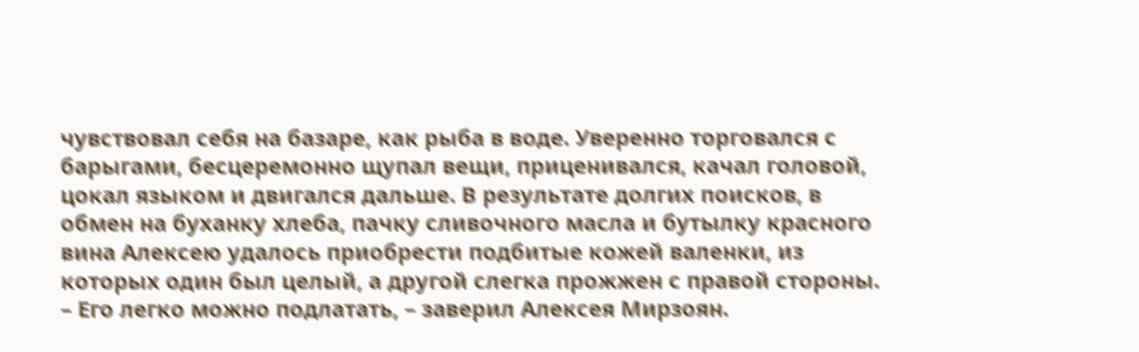чувствовал себя на базаре, как рыба в воде. Уверенно торговался с барыгами, бесцеремонно щупал вещи, приценивался, качал головой, цокал языком и двигался дальше. В результате долгих поисков, в обмен на буханку хлеба, пачку сливочного масла и бутылку красного вина Алексею удалось приобрести подбитые кожей валенки, из которых один был целый, а другой слегка прожжен с правой стороны.
– Его легко можно подлатать, – заверил Алексея Мирзоян.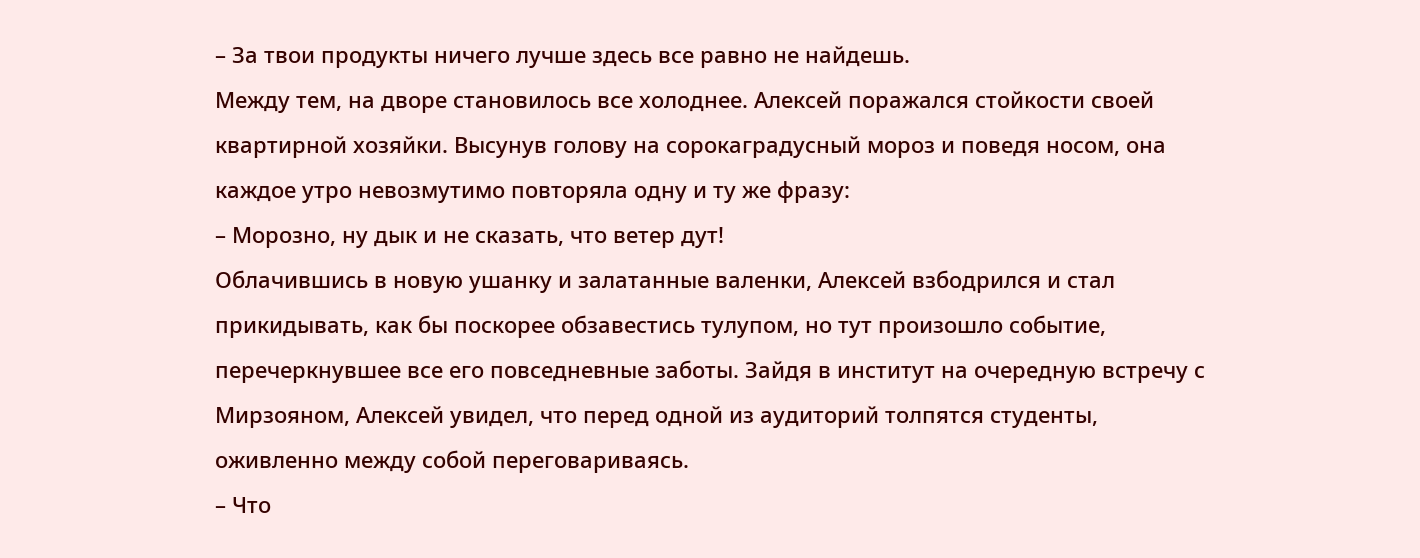– За твои продукты ничего лучше здесь все равно не найдешь.
Между тем, на дворе становилось все холоднее. Алексей поражался стойкости своей квартирной хозяйки. Высунув голову на сорокаградусный мороз и поведя носом, она каждое утро невозмутимо повторяла одну и ту же фразу:
– Морозно, ну дык и не сказать, что ветер дут!
Облачившись в новую ушанку и залатанные валенки, Алексей взбодрился и стал прикидывать, как бы поскорее обзавестись тулупом, но тут произошло событие, перечеркнувшее все его повседневные заботы. Зайдя в институт на очередную встречу с Мирзояном, Алексей увидел, что перед одной из аудиторий толпятся студенты, оживленно между собой переговариваясь.
– Что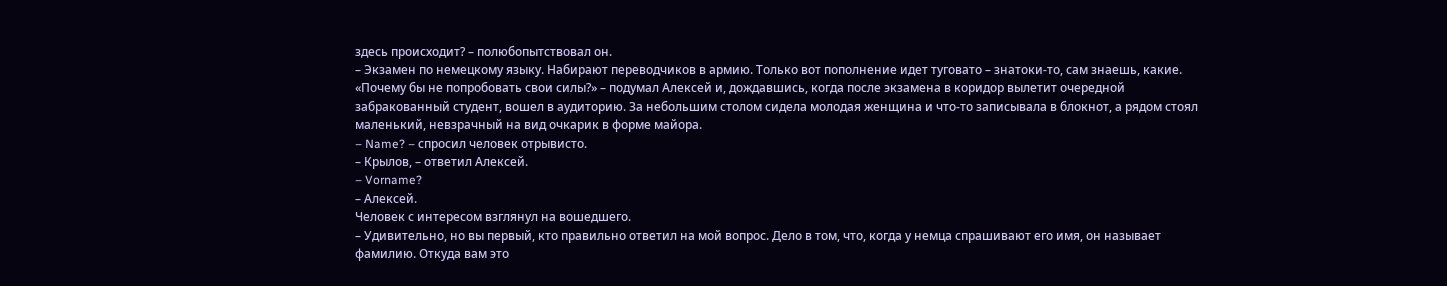здесь происходит? – полюбопытствовал он.
– Экзамен по немецкому языку. Набирают переводчиков в армию. Только вот пополнение идет туговато – знатоки-то, сам знаешь, какие.
«Почему бы не попробовать свои силы?» – подумал Алексей и, дождавшись, когда после экзамена в коридор вылетит очередной забракованный студент, вошел в аудиторию. За небольшим столом сидела молодая женщина и что-то записывала в блокнот, а рядом стоял маленький, невзрачный на вид очкарик в форме майора.
– Name? – спросил человек отрывисто.
– Крылов, – ответил Алексей.
– Vorname?
– Алексей.
Человек с интересом взглянул на вошедшего.
– Удивительно, но вы первый, кто правильно ответил на мой вопрос. Дело в том, что, когда у немца спрашивают его имя, он называет фамилию. Откуда вам это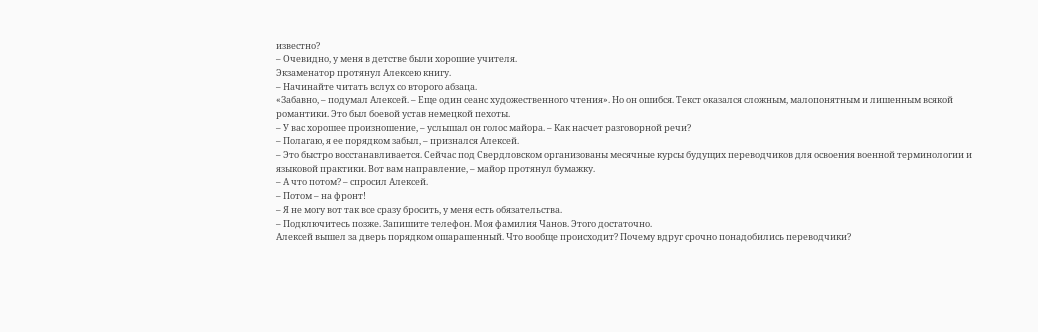известно?
– Очевидно, у меня в детстве были хорошие учителя.
Экзаменатор протянул Алексею книгу.
– Начинайте читать вслух со второго абзаца.
«Забавно, – подумал Алексей. – Еще один сеанс художественного чтения». Но он ошибся. Текст оказался сложным, малопонятным и лишенным всякой романтики. Это был боевой устав немецкой пехоты.
– У вас хорошее произношение, – услышал он голос майора. – Как насчет разговорной речи?
– Полагаю, я ее порядком забыл, – признался Алексей.
– Это быстро восстанавливается. Сейчас под Свердловском организованы месячные курсы будущих переводчиков для освоения военной терминологии и языковой практики. Вот вам направление, – майор протянул бумажку.
– А что потом? – спросил Алексей.
– Потом – на фронт!
– Я не могу вот так все сразу бросить, у меня есть обязательства.
– Подключитесь позже. Запишите телефон. Моя фамилия Чанов. Этого достаточно.
Алексей вышел за дверь порядком ошарашенный. Что вообще происходит? Почему вдруг срочно понадобились переводчики?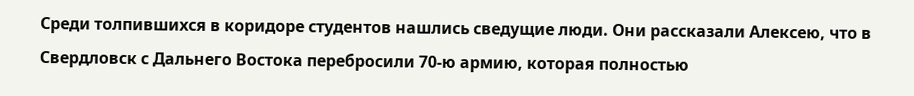Среди толпившихся в коридоре студентов нашлись сведущие люди. Они рассказали Алексею, что в Свердловск с Дальнего Востока перебросили 70-ю армию, которая полностью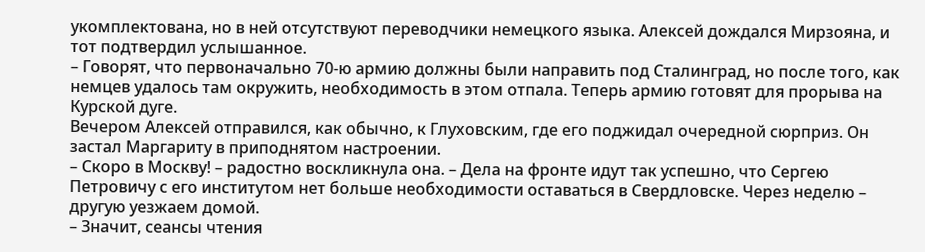укомплектована, но в ней отсутствуют переводчики немецкого языка. Алексей дождался Мирзояна, и тот подтвердил услышанное.
– Говорят, что первоначально 70-ю армию должны были направить под Сталинград, но после того, как немцев удалось там окружить, необходимость в этом отпала. Теперь армию готовят для прорыва на Курской дуге.
Вечером Алексей отправился, как обычно, к Глуховским, где его поджидал очередной сюрприз. Он застал Маргариту в приподнятом настроении.
– Скоро в Москву! – радостно воскликнула она. – Дела на фронте идут так успешно, что Сергею Петровичу с его институтом нет больше необходимости оставаться в Свердловске. Через неделю – другую уезжаем домой.
– Значит, сеансы чтения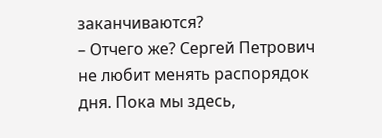заканчиваются?
– Отчего же? Сергей Петрович не любит менять распорядок дня. Пока мы здесь,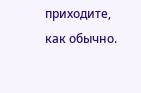приходите, как обычно.